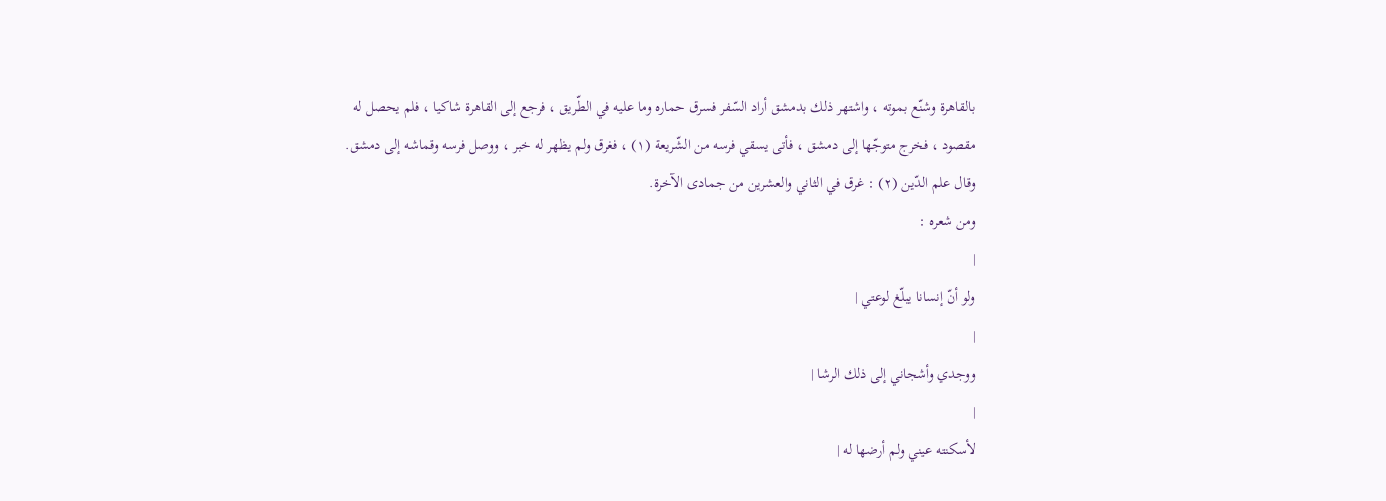بالقاهرة وشنّع بموته ، واشتهر ذلك بدمشق أراد السّفر فسرق حماره وما عليه في الطّريق ، فرجع إلى القاهرة شاكيا ، فلم يحصل له مقصود ، فخرج متوجّها إلى دمشق ، فأتى يسقي فرسه من الشّريعة (١) ، فغرق ولم يظهر له خبر ، ووصل فرسه وقماشه إلى دمشق.
وقال علم الدّين (٢) : غرق في الثاني والعشرين من جمادى الآخرة.
ومن شعره :
|
ولو أنّ إنسانا يبلّغ لوعتي |
|
ووجدي وأشجاني إلى ذلك الرشا |
|
لأسكنته عيني ولم أرضها له |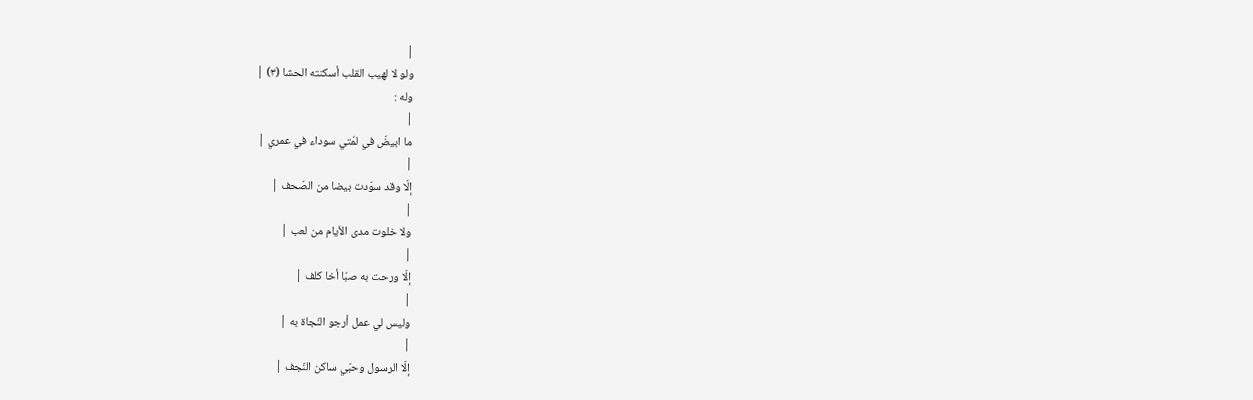|
ولو لا لهيب القلب أسكنته الحشا (٣) |
وله :
|
ما ابيضّ في لمّتي سوداء في عمري |
|
إلّا وقد سوّدت بيضا من الصّحف |
|
ولا خلوت مدى الأيام من لعب |
|
إلّا ورحت به صبّا أخا كلف |
|
وليس لي عمل أرجو النّجاة به |
|
إلّا الرسول وحبّي ساكن النّجف |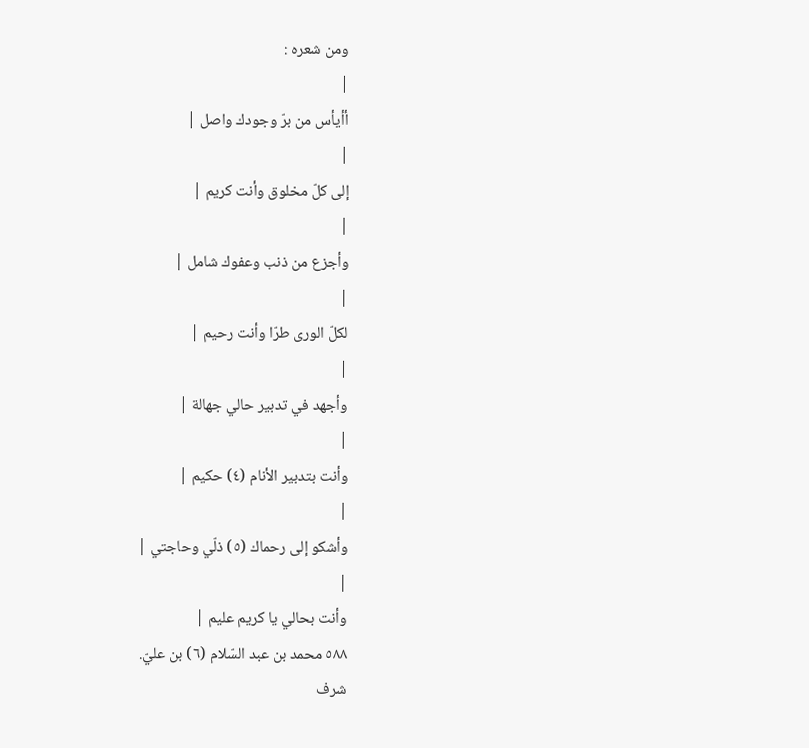ومن شعره :
|
أأيأس من برّ وجودك واصل |
|
إلى كلّ مخلوق وأنت كريم |
|
وأجزع من ذنب وعفوك شامل |
|
لكلّ الورى طرّا وأنت رحيم |
|
وأجهد في تدبير حالي جهالة |
|
وأنت بتدبير الأنام (٤) حكيم |
|
وأشكو إلى رحماك (٥) ذلّي وحاجتي |
|
وأنت بحالي يا كريم عليم |
٥٨٨ محمد بن عبد السّلام (٦) بن عليّ.
شرف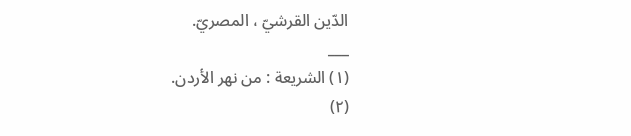الدّين القرشيّ ، المصريّ.
___
(١) الشريعة : من نهر الأردن.
(٢)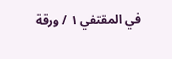في المقتفي ١ / ورقة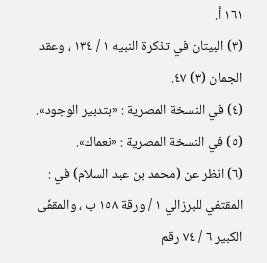١٦١ أ.
(٣) البيتان في تذكرة النبيه ١ / ١٣٤ ، وعقد الجمان (٣) ٤٧.
(٤) في النسخة المصرية : «بتدبير الوجود».
(٥) في النسخة المصرية : «نعماك».
(٦) انظر عن (محمد بن عبد السلام) في : المقتفي للبرزالي ١ / ورقة ١٥٨ ب ، والمقفّى الكبير ٦ / ٧٤ رقم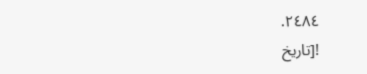٢٤٨٤.
![تاريخ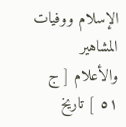الإسلام ووفيات المشاهير والأعلام [ ج ٥١ ] تاريخ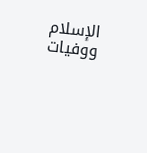الإسلام ووفيات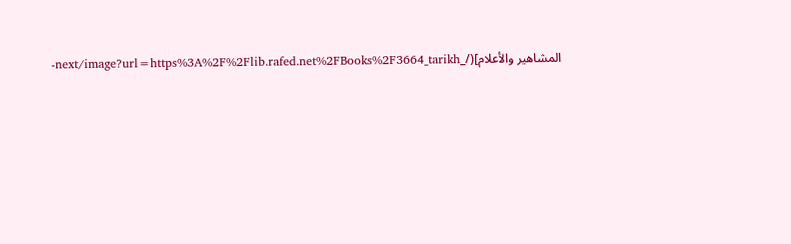المشاهير والأعلام](/_next/image?url=https%3A%2F%2Flib.rafed.net%2FBooks%2F3664_tarikh-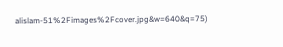alislam-51%2Fimages%2Fcover.jpg&w=640&q=75)